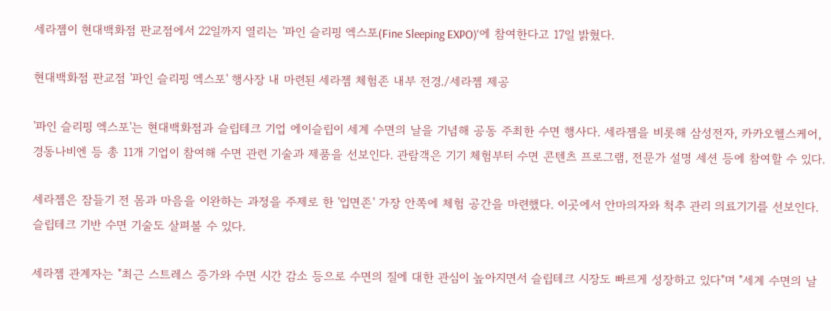세라젬이 현대백화점 판교점에서 22일까지 열리는 '파인 슬리핑 엑스포(Fine Sleeping EXPO)'에 참여한다고 17일 밝혔다.

현대백화점 판교점 '파인 슬리핑 엑스포' 행사장 내 마련된 세라젬 체험존 내부 전경./세라젬 제공

'파인 슬리핑 엑스포'는 현대백화점과 슬립테크 기업 에이슬립이 세계 수면의 날을 기념해 공동 주최한 수면 행사다. 세라젬을 비롯해 삼성전자, 카카오헬스케어, 경동나비엔 등 총 11개 기업이 참여해 수면 관련 기술과 제품을 선보인다. 관람객은 기기 체험부터 수면 콘텐츠 프로그램, 전문가 설명 세션 등에 참여할 수 있다.

세라젬은 잠들기 전 몸과 마음을 이완하는 과정을 주제로 한 '입면존' 가장 안쪽에 체험 공간을 마련했다. 이곳에서 안마의자와 척추 관리 의료기기를 선보인다. 슬립테크 기반 수면 기술도 살펴볼 수 있다.

세라젬 관계자는 "최근 스트레스 증가와 수면 시간 감소 등으로 수면의 질에 대한 관심이 높아지면서 슬립테크 시장도 빠르게 성장하고 있다"며 "세계 수면의 날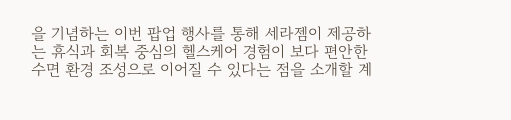을 기념하는 이번 팝업 행사를 통해 세라젬이 제공하는 휴식과 회복 중심의 헬스케어 경험이 보다 편안한 수면 환경 조성으로 이어질 수 있다는 점을 소개할 계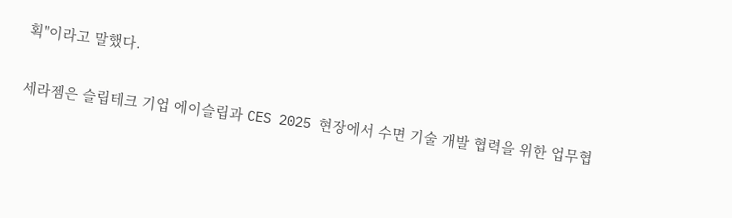획"이라고 말했다.

세라젬은 슬립테크 기업 에이슬립과 CES 2025 현장에서 수면 기술 개발 협력을 위한 업무협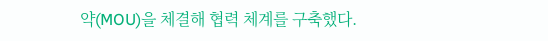약(MOU)을 체결해 협력 체계를 구축했다.